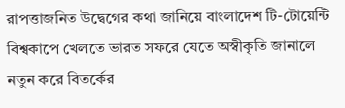রাপত্তাজনিত উদ্বেগের কথা জানিয়ে বাংলাদেশ টি-টোয়েন্টি বিশ্বকাপে খেলতে ভারত সফরে যেতে অস্বীকৃতি জানালে নতুন করে বিতর্কের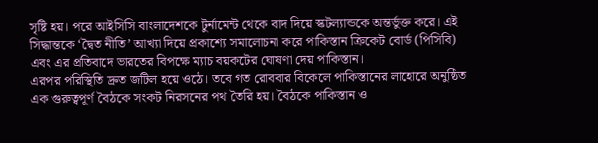সৃষ্টি হয়। পরে আইসিসি বাংলাদেশকে টুর্নামেন্ট থেকে বাদ দিয়ে স্কটল্যান্ডকে অন্তর্ভুক্ত করে। এই সিদ্ধান্তকে ‘দ্বৈত নীতি’ আখ্যা দিয়ে প্রকাশ্যে সমালোচনা করে পাকিস্তান ক্রিকেট বোর্ড (পিসিবি) এবং এর প্রতিবাদে ভারতের বিপক্ষে ম্যাচ বয়কটের ঘোষণা দেয় পাকিস্তান।
এরপর পরিস্থিতি দ্রুত জটিল হয়ে ওঠে। তবে গত রোববার বিকেলে পাকিস্তানের লাহোরে অনুষ্ঠিত এক গুরুত্বপূর্ণ বৈঠকে সংকট নিরসনের পথ তৈরি হয়। বৈঠকে পাকিস্তান ও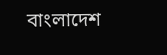বাংলাদেশ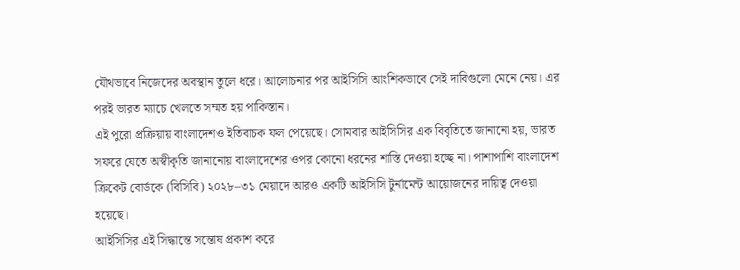যৌথভাবে নিজেদের অবস্থান তুলে ধরে। আলোচনার পর আইসিসি আংশিকভাবে সেই দাবিগুলো মেনে নেয়। এর পরই ভারত ম্যাচে খেলতে সম্মত হয় পাকিস্তান।
এই পুরো প্রক্রিয়ায় বাংলাদেশও ইতিবাচক ফল পেয়েছে। সোমবার আইসিসির এক বিবৃতিতে জানানো হয়, ভারত সফরে যেতে অস্বীকৃতি জানানোয় বাংলাদেশের ওপর কোনো ধরনের শাস্তি দেওয়া হচ্ছে না। পাশাপাশি বাংলাদেশ ক্রিকেট বোর্ডকে (বিসিবি) ২০২৮–৩১ মেয়াদে আরও একটি আইসিসি টুর্নামেন্ট আয়োজনের দায়িত্ব দেওয়া হয়েছে।
আইসিসির এই সিদ্ধান্তে সন্তোষ প্রকাশ করে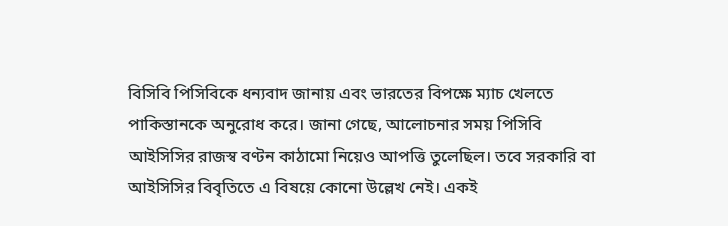বিসিবি পিসিবিকে ধন্যবাদ জানায় এবং ভারতের বিপক্ষে ম্যাচ খেলতে পাকিস্তানকে অনুরোধ করে। জানা গেছে, আলোচনার সময় পিসিবি আইসিসির রাজস্ব বণ্টন কাঠামো নিয়েও আপত্তি তুলেছিল। তবে সরকারি বা আইসিসির বিবৃতিতে এ বিষয়ে কোনো উল্লেখ নেই। একই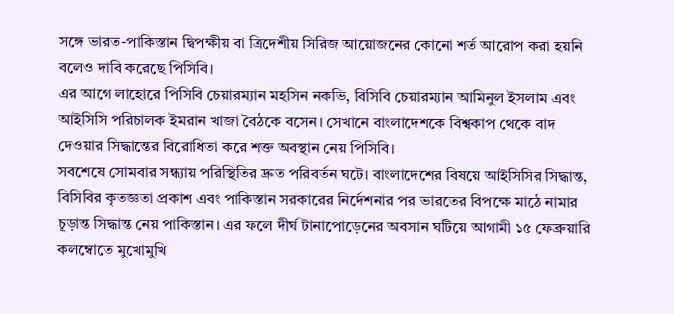সঙ্গে ভারত-পাকিস্তান দ্বিপক্ষীয় বা ত্রিদেশীয় সিরিজ আয়োজনের কোনো শর্ত আরোপ করা হয়নি বলেও দাবি করেছে পিসিবি।
এর আগে লাহোরে পিসিবি চেয়ারম্যান মহসিন নকভি, বিসিবি চেয়ারম্যান আমিনুল ইসলাম এবং আইসিসি পরিচালক ইমরান খাজা বৈঠকে বসেন। সেখানে বাংলাদেশকে বিশ্বকাপ থেকে বাদ দেওয়ার সিদ্ধান্তের বিরোধিতা করে শক্ত অবস্থান নেয় পিসিবি।
সবশেষে সোমবার সন্ধ্যায় পরিস্থিতির দ্রুত পরিবর্তন ঘটে। বাংলাদেশের বিষয়ে আইসিসির সিদ্ধান্ত, বিসিবির কৃতজ্ঞতা প্রকাশ এবং পাকিস্তান সরকারের নির্দেশনার পর ভারতের বিপক্ষে মাঠে নামার চূড়ান্ত সিদ্ধান্ত নেয় পাকিস্তান। এর ফলে দীর্ঘ টানাপোড়েনের অবসান ঘটিয়ে আগামী ১৫ ফেব্রুয়ারি কলম্বোতে মুখোমুখি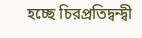হচ্ছে চিরপ্রতিদ্বন্দ্বী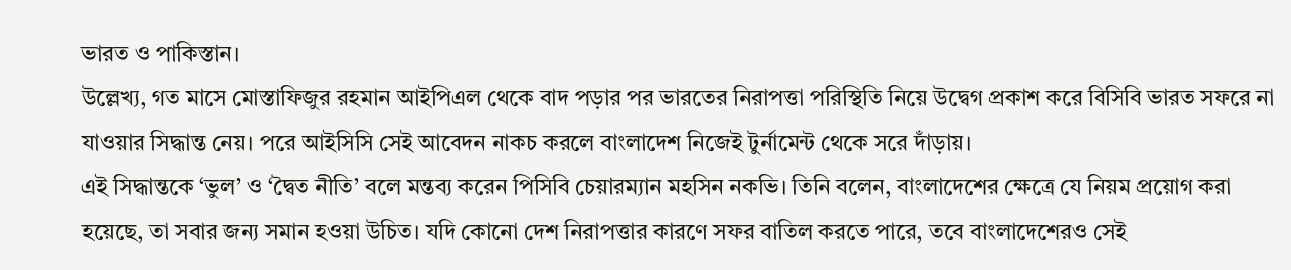ভারত ও পাকিস্তান।
উল্লেখ্য, গত মাসে মোস্তাফিজুর রহমান আইপিএল থেকে বাদ পড়ার পর ভারতের নিরাপত্তা পরিস্থিতি নিয়ে উদ্বেগ প্রকাশ করে বিসিবি ভারত সফরে না যাওয়ার সিদ্ধান্ত নেয়। পরে আইসিসি সেই আবেদন নাকচ করলে বাংলাদেশ নিজেই টুর্নামেন্ট থেকে সরে দাঁড়ায়।
এই সিদ্ধান্তকে ‘ভুল’ ও ‘দ্বৈত নীতি’ বলে মন্তব্য করেন পিসিবি চেয়ারম্যান মহসিন নকভি। তিনি বলেন, বাংলাদেশের ক্ষেত্রে যে নিয়ম প্রয়োগ করা হয়েছে, তা সবার জন্য সমান হওয়া উচিত। যদি কোনো দেশ নিরাপত্তার কারণে সফর বাতিল করতে পারে, তবে বাংলাদেশেরও সেই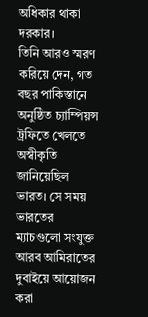অধিকার থাকা দরকার।
তিনি আরও স্মরণ করিয়ে দেন, গত বছর পাকিস্তানে অনুষ্ঠিত চ্যাম্পিয়ন্স ট্রফিতে খেলতে অস্বীকৃতি জানিয়েছিল ভারত। সে সময় ভারতের ম্যাচগুলো সংযুক্ত আরব আমিরাতের দুবাইয়ে আয়োজন করা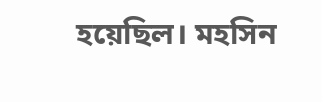হয়েছিল। মহসিন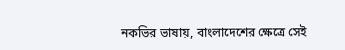নকভির ভাষায়, বাংলাদেশের ক্ষেত্রে সেই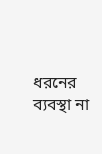ধরনের ব্যবস্থা না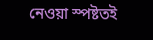নেওয়া স্পষ্টতই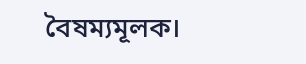বৈষম্যমূলক।